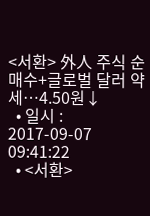<서환> 外人 주식 순매수+글로벌 달러 약세…4.50원↓
  • 일시 : 2017-09-07 09:41:22
  • <서환>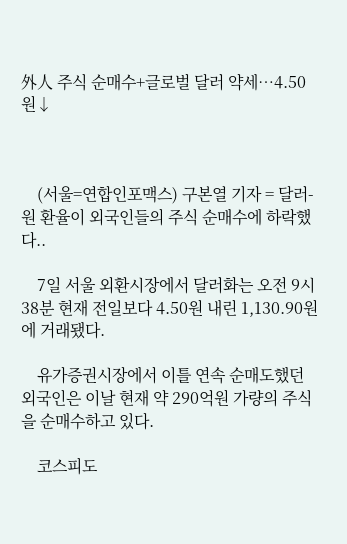外人 주식 순매수+글로벌 달러 약세…4.50원↓



    (서울=연합인포맥스) 구본열 기자 = 달러-원 환율이 외국인들의 주식 순매수에 하락했다..

    7일 서울 외환시장에서 달러화는 오전 9시 38분 현재 전일보다 4.50원 내린 1,130.90원에 거래됐다.

    유가증권시장에서 이틀 연속 순매도했던 외국인은 이날 현재 약 290억원 가량의 주식을 순매수하고 있다.

    코스피도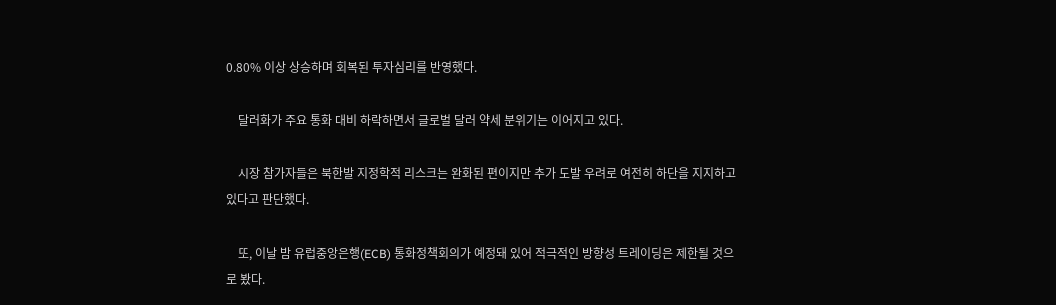0.80% 이상 상승하며 회복된 투자심리를 반영했다.

    달러화가 주요 통화 대비 하락하면서 글로벌 달러 약세 분위기는 이어지고 있다.

    시장 참가자들은 북한발 지정학적 리스크는 완화된 편이지만 추가 도발 우려로 여전히 하단을 지지하고 있다고 판단했다.

    또, 이날 밤 유럽중앙은행(ECB) 통화정책회의가 예정돼 있어 적극적인 방향성 트레이딩은 제한될 것으로 봤다.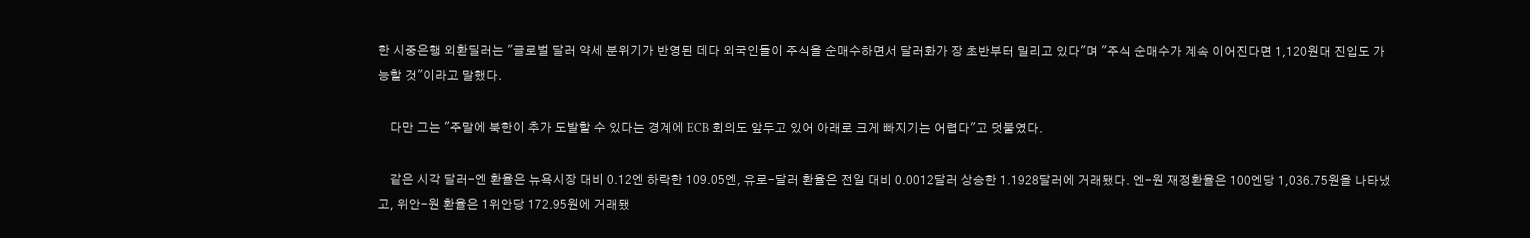한 시중은행 외환딜러는 "글로벌 달러 약세 분위기가 반영된 데다 외국인들이 주식을 순매수하면서 달러화가 장 초반부터 밀리고 있다"며 "주식 순매수가 계속 이어진다면 1,120원대 진입도 가능할 것"이라고 말했다.

    다만 그는 "주말에 북한이 추가 도발할 수 있다는 경계에 ECB 회의도 앞두고 있어 아래로 크게 빠지기는 어렵다"고 덧붙였다.

    같은 시각 달러-엔 환율은 뉴욕시장 대비 0.12엔 하락한 109.05엔, 유로-달러 환율은 전일 대비 0.0012달러 상승한 1.1928달러에 거래됐다. 엔-원 재정환율은 100엔당 1,036.75원을 나타냈고, 위안-원 환율은 1위안당 172.95원에 거래됐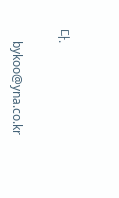다.

    bykoo@yna.co.kr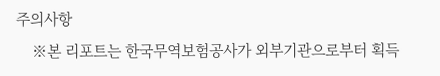주의사항
    ※본 리포트는 한국무역보험공사가 외부기관으로부터 획득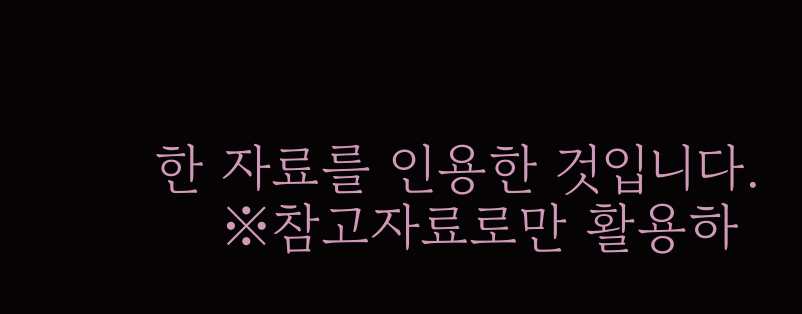한 자료를 인용한 것입니다.
    ※참고자료로만 활용하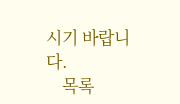시기 바랍니다.
    목록